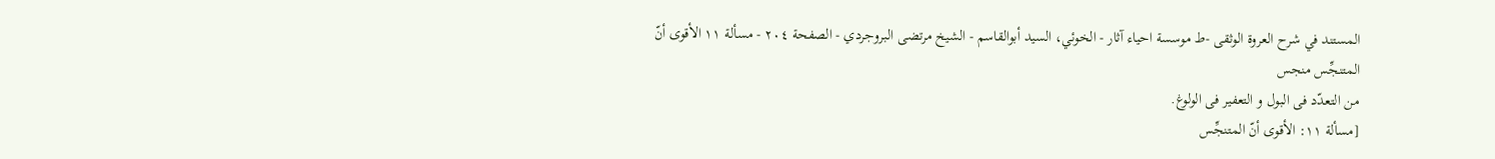المستند في شرح العروة الوثقى -ط موسسة احياء آثار - الخوئي، السيد أبوالقاسم - الشيخ مرتضى البروجردي - الصفحة ٢٠٤ - مسألة ١١ الأقوی أنّ المتنجِّس منجس
من التعدّد فی البول و التعفیر فی الولوغ.
[مسألة ١١: الأقوی أنّ المتنجِّس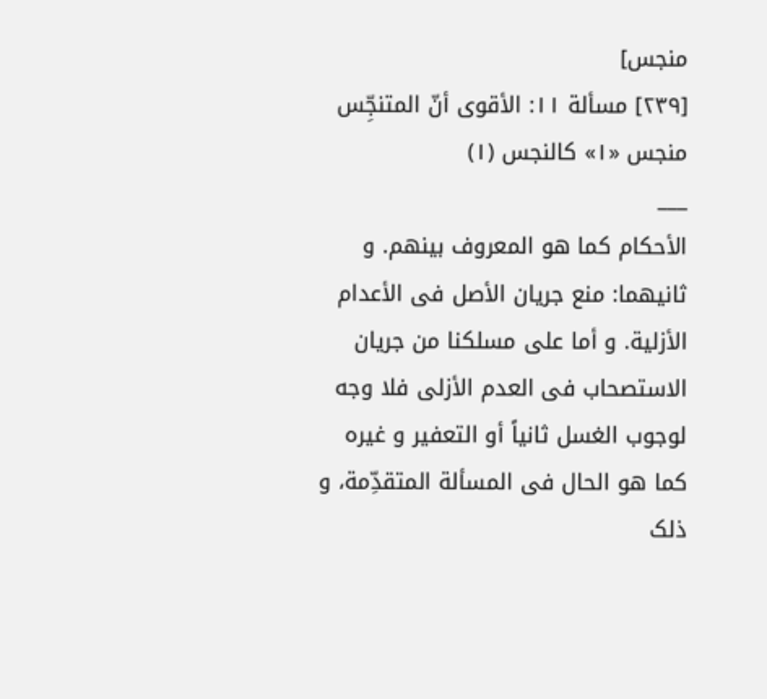منجس]
[٢٣٩] مسألة ١١: الأقوی أنّ المتنجِّس منجس «١» کالنجس (١)
___
الأحکام کما هو المعروف بینهم. و ثانیهما: منع جریان الأصل فی الأعدام الأزلیة. و أما علی مسلکنا من جریان الاستصحاب فی العدم الأزلی فلا وجه لوجوب الغسل ثانیاً أو التعفیر و غیره کما هو الحال فی المسألة المتقدِّمة، و ذلک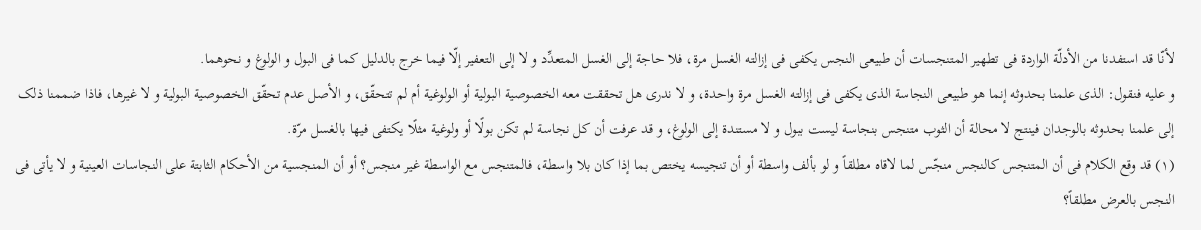لأنّا قد استفدنا من الأدلّة الواردة فی تطهیر المتنجسات أن طبیعی النجس یکفی فی إزالته الغسل مرة، فلا حاجة إلی الغسل المتعدِّد و لا إلی التعفیر إلّا فیما خرج بالدلیل کما فی البول و الولوغ و نحوهما.
و علیه فنقول: الذی علمنا بحدوثه إنما هو طبیعی النجاسة الذی یکفی فی إزالته الغسل مرة واحدة، و لا ندری هل تحققت معه الخصوصیة البولیة أو الولوغیة أم لم تتحقّق، و الأصل عدم تحقّق الخصوصیة البولیة و لا غیرها، فاذا ضممنا ذلک إلی علمنا بحدوثه بالوجدان فینتج لا محالة أن الثوب متنجس بنجاسة لیست ببول و لا مستندة إلی الولوغ، و قد عرفت أن کل نجاسة لم تکن بولًا أو ولوغیة مثلًا یکتفی فیها بالغسل مرّة.
(١) قد وقع الکلام فی أن المتنجس کالنجس منجّس لما لاقاه مطلقاً و لو بألف واسطة أو أن تنجیسه یختص بما إذا کان بلا واسطة، فالمتنجس مع الواسطة غیر منجس؟ أو أن المنجسیة من الأحکام الثابتة علی النجاسات العینیة و لا یأتی فی النجس بالعرض مطلقاً؟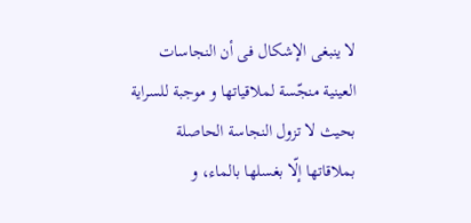لا ینبغی الإشکال فی أن النجاسات العینیة منجّسة لملاقیاتها و موجبة للسرایة بحیث لا تزول النجاسة الحاصلة بملاقاتها إلّا بغسلها بالماء، و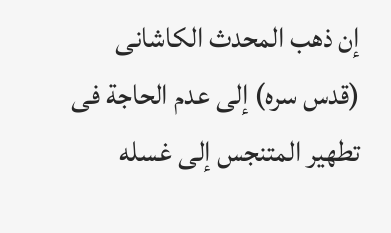إن ذهب المحدث الکاشانی (قدس سره) إلی عدم الحاجة فی تطهیر المتنجس إلی غسله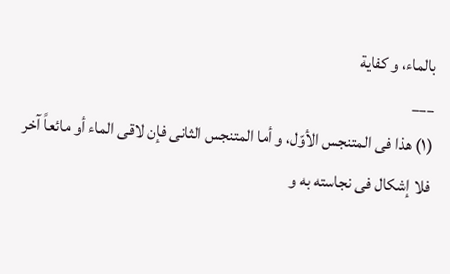بالماء، و کفایة
___
(١) هذا فی المتنجس الأوّل، و أما المتنجس الثانی فإن لاقی الماء أو مائعاً آخر فلا إشکال فی نجاسته به و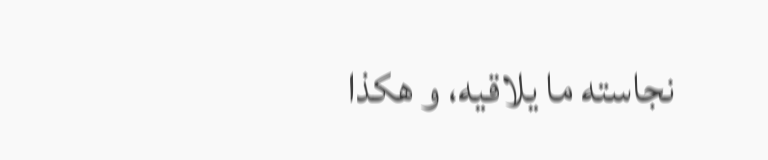نجاسته ما یلاقیه، و هکذا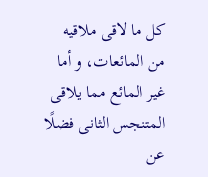کل ما لاقی ملاقیه من المائعات، و أما غیر المائع مما یلاقی المتنجس الثانی فضلًا عن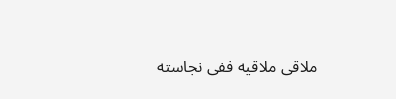ملاقی ملاقیه ففی نجاسته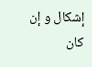إشکال و إن کان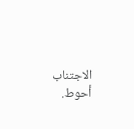الاجتناب أحوط.